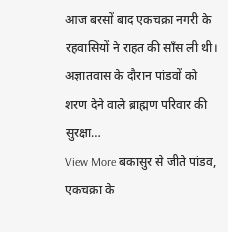आज बरसों बाद एकचक्रा नगरी के रहवासियों ने राहत की साँस ली थी। अज्ञातवास के दौरान पांडवों को शरण देने वाले ब्राह्मण परिवार की सुरक्षा…
View More बकासुर से जीते पांडव, एकचक्रा के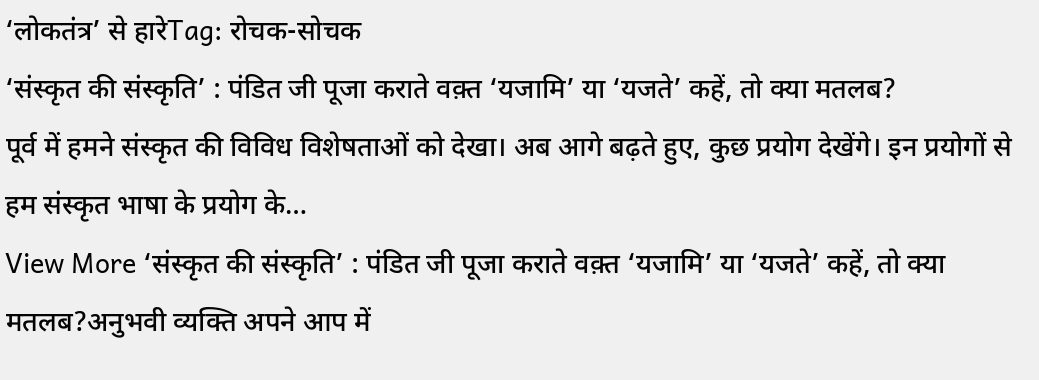‘लोकतंत्र’ से हारेTag: रोचक-सोचक
‘संस्कृत की संस्कृति’ : पंडित जी पूजा कराते वक़्त ‘यजामि’ या ‘यजते’ कहें, तो क्या मतलब?
पूर्व में हमने संस्कृत की विविध विशेषताओं को देखा। अब आगे बढ़ते हुए, कुछ प्रयोग देखेंगे। इन प्रयोगों से हम संस्कृत भाषा के प्रयोग के…
View More ‘संस्कृत की संस्कृति’ : पंडित जी पूजा कराते वक़्त ‘यजामि’ या ‘यजते’ कहें, तो क्या मतलब?अनुभवी व्यक्ति अपने आप में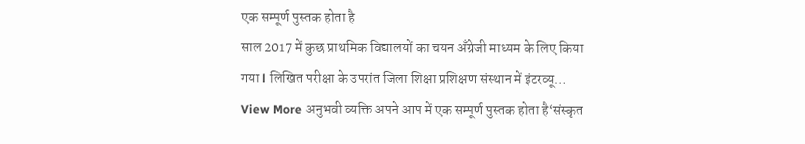एक सम्पूर्ण पुस्तक होता है
साल 2017 में कुछ प्राथमिक विद्यालयों का चयन अँग्रेजी माध्यम के लिए किया गया l लिखित परीक्षा के उपरांत जिला शिक्षा प्रशिक्षण संस्थान में इंटरव्यू…
View More अनुभवी व्यक्ति अपने आप में एक सम्पूर्ण पुस्तक होता है‘संस्कृत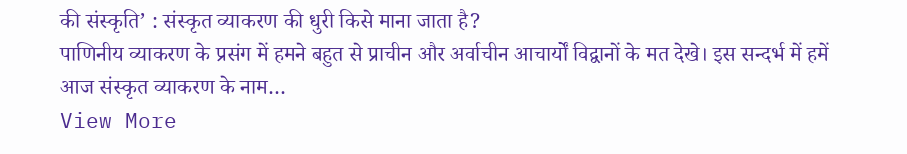की संस्कृति’ : संस्कृत व्याकरण की धुरी किसे माना जाता है?
पाणिनीय व्याकरण के प्रसंग में हमने बहुत से प्राचीन और अर्वाचीन आचार्यों विद्वानों के मत देखे। इस सन्दर्भ में हमें आज संस्कृत व्याकरण के नाम…
View More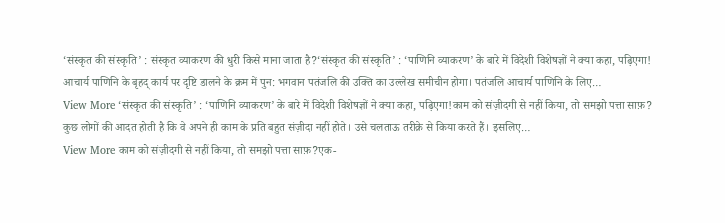‘संस्कृत की संस्कृति’ : संस्कृत व्याकरण की धुरी किसे माना जाता है?‘संस्कृत की संस्कृति’ : ‘पाणिनि व्याकरण’ के बारे में विदेशी विशेषज्ञों ने क्या कहा, पढ़िएगा!
आचार्य पाणिनि के बृहद् कार्य पर दृष्टि डालने के क्रम में पुन: भगवान पतंजलि की उक्ति का उल्लेख समीचीन होगा। पतंजलि आचार्य पाणिनि के लिए…
View More ‘संस्कृत की संस्कृति’ : ‘पाणिनि व्याकरण’ के बारे में विदेशी विशेषज्ञों ने क्या कहा, पढ़िएगा!काम को संज़ीदगी से नहीं किया, तो समझो पत्ता साफ़?
कुछ लोगों की आदत होती है कि वे अपने ही काम के प्रति बहुत संज़ीदा नहीं होते। उसे चलताऊ तरीक़े से किया करते हैं। इसलिए…
View More काम को संज़ीदगी से नहीं किया, तो समझो पत्ता साफ़?एक-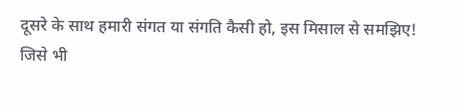दूसरे के साथ हमारी संगत या संगति कैसी हो, इस मिसाल से समझिए!
जिसे भी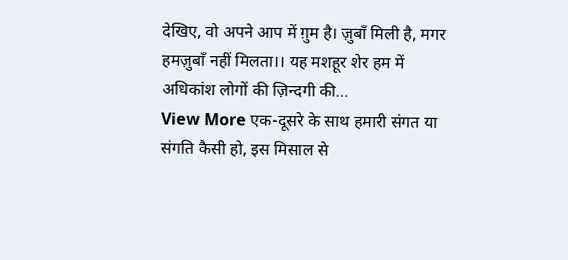देखिए, वो अपने आप में ग़ुम है। ज़ुबाँ मिली है, मगर हमज़ुबाँ नहीं मिलता।। यह मशहूर शेर हम में अधिकांश लोगों की ज़िन्दगी की…
View More एक-दूसरे के साथ हमारी संगत या संगति कैसी हो, इस मिसाल से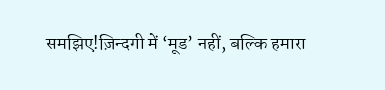समझिए!ज़िन्दगी में ‘मूड’ नहीं, बल्कि हमारा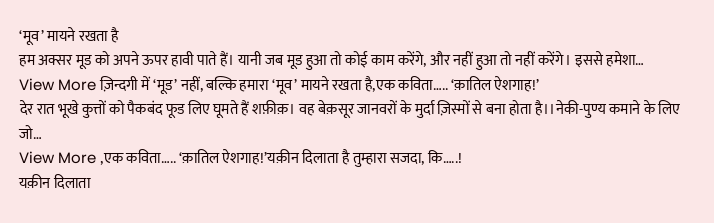‘मूव’ मायने रखता है
हम अक्सर मूड को अपने ऊपर हावी पाते हैं। यानी जब मूड हुआ तो कोई काम करेंगे, और नहीं हुआ तो नहीं करेंगे। इससे हमेशा…
View More ज़िन्दगी में ‘मूड’ नहीं, बल्कि हमारा ‘मूव’ मायने रखता है,एक कविता….. ‘क़ातिल ऐशगाह!’
देर रात भूखे कुत्तों को पैकबंद फूड लिए घूमते हैं शफ़ीक़। वह बेक़सूर जानवरों के मुर्दा ज़िस्मों से बना होता है।।नेकी-पुण्य कमाने के लिए जो…
View More ,एक कविता….. ‘क़ातिल ऐशगाह!’यक़ीन दिलाता है तुम्हारा सजदा, कि…..!
यक़ीन दिलाता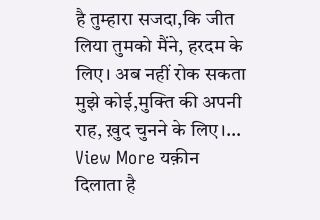है तुम्हारा सजदा,कि जीत लिया तुमको मैंने, हरदम के लिए। अब नहीं रोक सकता मुझे कोई,मुक्ति की अपनी राह, ख़ुद चुनने के लिए।…
View More यक़ीन दिलाता है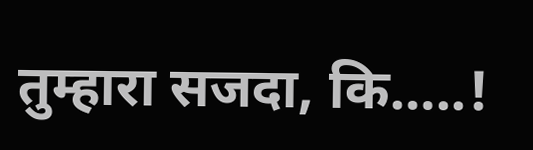तुम्हारा सजदा, कि…..!